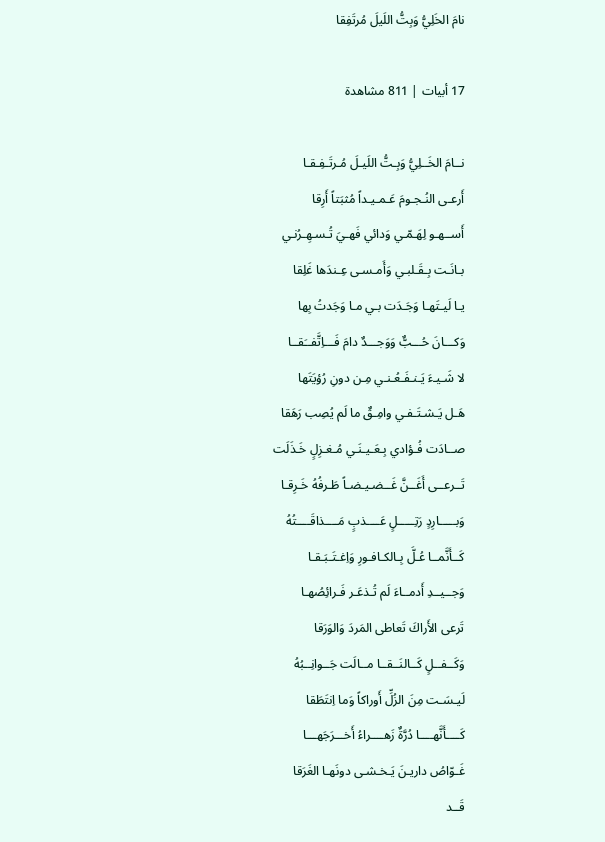نامَ الخَلِيُّ وَبِتُّ اللَيلَ مُرتَفِقا

17 أبيات | 811 مشاهدة

نــامَ الخَــلِيُّ وَبِـتُّ اللَيـلَ مُـرتَـفِـقـا
أَرعـى النُـجـومَ عَـمـيـداً مُثبَتاً أَرِقا
أَســهـو لِهَـمّـي وَدائي فَهـيَ تُـسـهِـرُنـي
بـانَـت بِـقَـلبـي وَأَمـسـى عِـندَها غَلِقا
يـا لَيـتَهـا وَجَـدَت بـي مـا وَجَدتُ بِها
وَكـــانَ حُـــبٌّ وَوَجـــدٌ دامَ فَـــاِتَّفــَقــا
لا شَـيـءَ يَـنـفَـعُـنـي مِـن دونِ رُؤيَتَها
هَـل يَـشـتَـفـي وامِـقٌ ما لَم يُصِب رَهَقا
صــادَت فُـؤادي بِـعَـيـنَـي مُـغـزِلٍ خَـذَلَت
تَــرعــى أَغَــنَّ غَــضـيـضـاً طَـرفُهُ خَـرِقـا
وَبـــــارِدٍ رَتِـــــلٍ عَــــذبٍ مَــــذاقَــــتُهُ
كَــأَنَّمــا عُـلَّ بِـالكـافـورِ وَاِغـتَـبَـقـا
وَجــيــدِ أَدمــاءَ لَم تُـذعَـر فَـرائِصُهـا
تَرعى الأَراكَ تَعاطى المَردَ وَالوَرَقا
وَكَــفــلٍ كَــالنَــقــا مــالَت جَــوانِــبُهُ
لَيـسَـت مِنَ الزُلِّ أَوراكاً وَما اِنتَطَقا
كَــــأَنَّهــــا دُرَّةٌ زَهــــراءُ أَخـــرَجَهـــا
غَـوّاصُ داريـنَ يَـخـشـى دونَهـا الغَرَقا
قَــد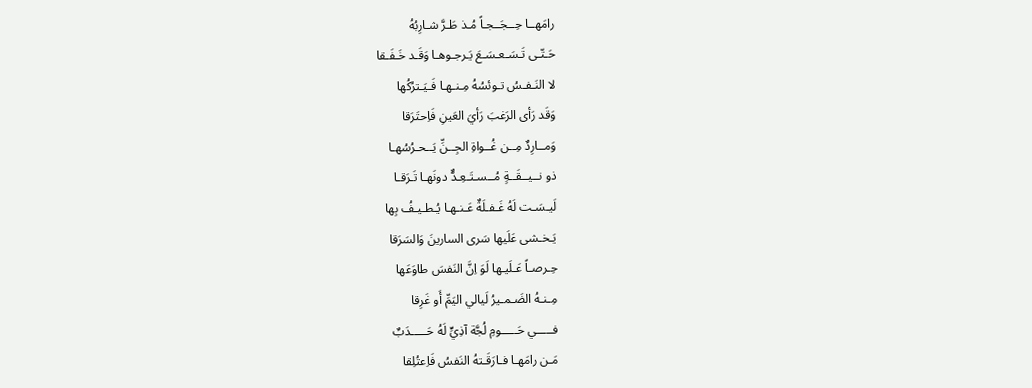رامَهــا حِــجَــجـاً مُـذ طَـرَّ شـارِبُهُ
حَـتّـى تَـسَـعـسَـعَ يَـرجـوهـا وَقَـد خَـفَـقا
لا النَـفـسُ تـوئسُهُ مِـنـهـا فَـيَـترُكُها
وَقَد رَأى الرَغبَ رَأيَ العَينِ فَاِحتَرَقا
وَمــارِدٌ مِــن غُــواةِ الجِــنِّ يَــحـرُسُهـا
ذو نــيــقَــةٍ مُــسـتَـعِـدٌّ دونَهـا تَـرَقـا
لَيـسَـت لَهُ غَـفـلَةٌ عَـنـهـا يُـطـيـفُ بِها
يَـخـشى عَلَيها سَرى السارينَ وَالسَرَقا
حِـرصـاً عَـلَيـها لَوَ اِنَّ النَفسَ طاوَعَها
مِـنـهُ الضَـمـيرُ لَيالي اليَمِّ أَو غَرِقا
فـــــي حَـــــومِ لُجَّة آذِيٍّ لَهُ حَـــــدَبٌ
مَـن رامَهـا فـارَقَـتهُ النَفسُ فَاِعتُلِقا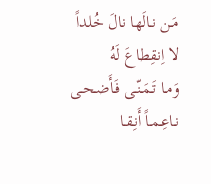مَـن نـالَها نالَ خُلداً لا اِنقِطاعَ لَهُ
وَمـا تَـمَـنّـى فَـأَضـحـى نـاعِـمـاً أَنِـقـا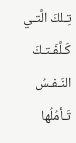تِـلكَ الَّتـي كَـلَّفَـتـكَ النَـفـسُ تَـأمُلُها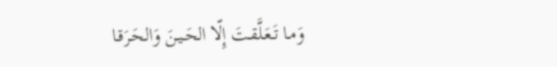وَمـا تَـعَـلَّقـتَ إِلّا الحَـيـنَ وَالحَـرَقـا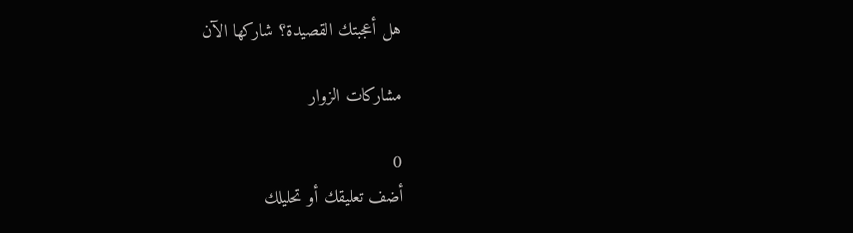هل أعجبتك القصيدة؟ شاركها الآن

مشاركات الزوار

0
أضف تعليقك أو تحليلك